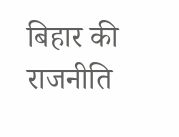बिहार की राजनीति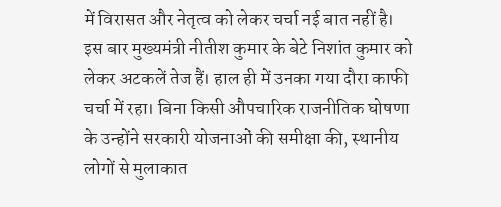में विरासत और नेतृत्व को लेकर चर्चा नई बात नहीं है। इस बार मुख्यमंत्री नीतीश कुमार के बेटे निशांत कुमार को लेकर अटकलें तेज हैं। हाल ही में उनका गया दौरा काफी चर्चा में रहा। बिना किसी औपचारिक राजनीतिक घोषणा के उन्होंने सरकारी योजनाओं की समीक्षा की, स्थानीय लोगों से मुलाकात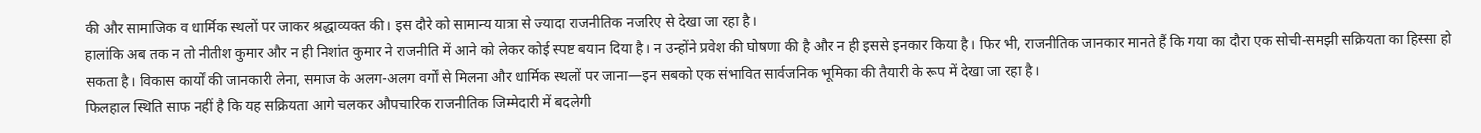की और सामाजिक व धार्मिक स्थलों पर जाकर श्रद्धाव्यक्त की। इस दौरे को सामान्य यात्रा से ज्यादा राजनीतिक नजरिए से देखा जा रहा है।
हालांकि अब तक न तो नीतीश कुमार और न ही निशांत कुमार ने राजनीति में आने को लेकर कोई स्पष्ट बयान दिया है। न उन्होंने प्रवेश की घोषणा की है और न ही इससे इनकार किया है। फिर भी, राजनीतिक जानकार मानते हैं कि गया का दौरा एक सोची-समझी सक्रियता का हिस्सा हो सकता है। विकास कार्यों की जानकारी लेना, समाज के अलग-अलग वर्गों से मिलना और धार्मिक स्थलों पर जाना—इन सबको एक संभावित सार्वजनिक भूमिका की तैयारी के रूप में देखा जा रहा है।
फिलहाल स्थिति साफ नहीं है कि यह सक्रियता आगे चलकर औपचारिक राजनीतिक जिम्मेदारी में बदलेगी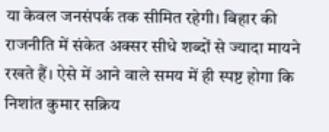या केवल जनसंपर्क तक सीमित रहेगी। बिहार की राजनीति में संकेत अक्सर सीधे शब्दों से ज्यादा मायने रखते हैं। ऐसे में आने वाले समय में ही स्पष्ट होगा कि निशांत कुमार सक्रिय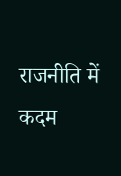राजनीति में कदम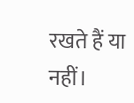रखते हैं या नहीं।